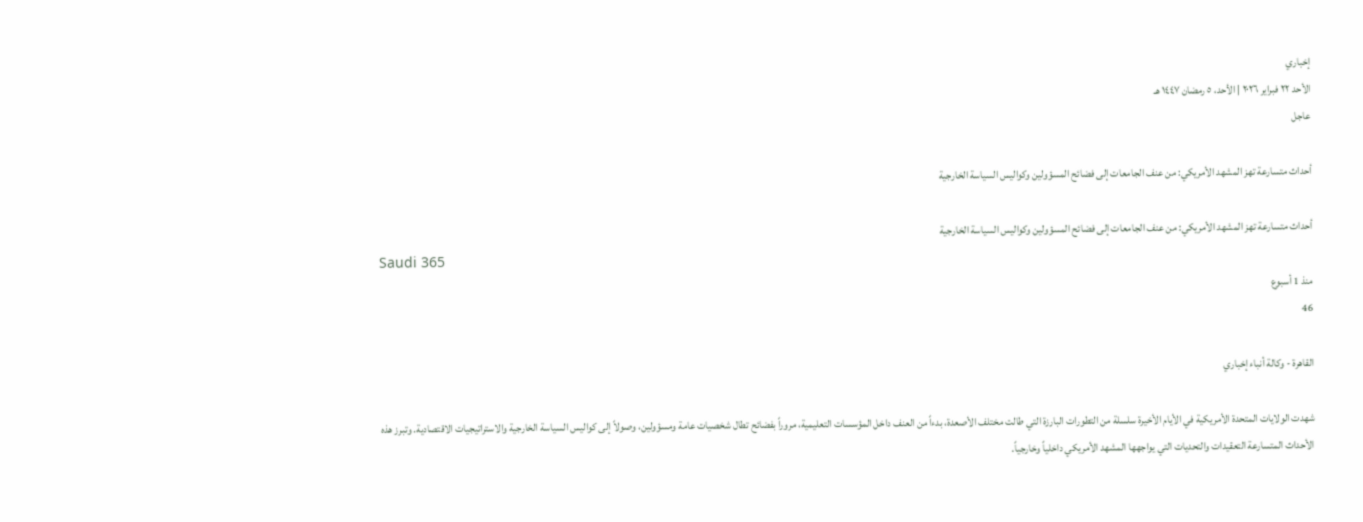إخباري
الأحد ٢٢ فبراير ٢٠٢٦ | الأحد، ٥ رمضان ١٤٤٧ هـ
عاجل

أحداث متسارعة تهز المشهد الأمريكي: من عنف الجامعات إلى فضائح المسؤولين وكواليس السياسة الخارجية

أحداث متسارعة تهز المشهد الأمريكي: من عنف الجامعات إلى فضائح المسؤولين وكواليس السياسة الخارجية
Saudi 365
منذ 1 أسبوع
46

القاهرة - وكالة أنباء إخباري

شهدت الولايات المتحدة الأمريكية في الأيام الأخيرة سلسلة من التطورات البارزة التي طالت مختلف الأصعدة، بدءاً من العنف داخل المؤسسات التعليمية، مروراً بفضائح تطال شخصيات عامة ومسؤولين، وصولاً إلى كواليس السياسة الخارجية والاستراتيجيات الاقتصادية. وتبرز هذه الأحداث المتسارعة التعقيدات والتحديات التي يواجهها المشهد الأمريكي داخلياً وخارجياً.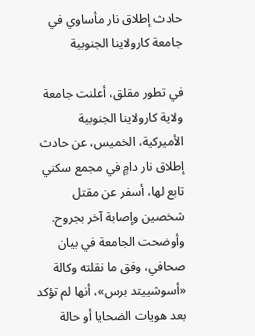حادث إطلاق نار مأساوي في جامعة كارولاينا الجنوبية

في تطور مقلق، أعلنت جامعة ولاية كارولاينا الجنوبية الأميركية، الخميس، عن حادث إطلاق نار دامٍ في مجمع سكني تابع لها، أسفر عن مقتل شخصين وإصابة آخر بجروح. وأوضحت الجامعة في بيان صحافي، وفق ما نقلته وكالة «أسوشييتد برس»، أنها لم تؤكد بعد هويات الضحايا أو حالة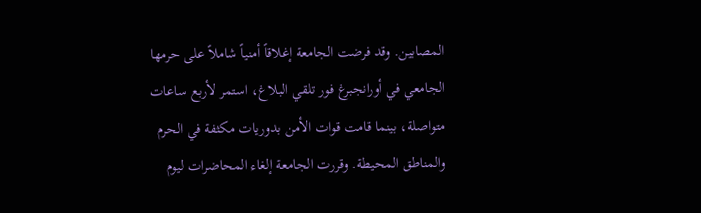المصابين. وقد فرضت الجامعة إغلاقاً أمنياً شاملاً على حرمها الجامعي في أورانجبرغ فور تلقي البلاغ، استمر لأربع ساعات متواصلة، بينما قامت قوات الأمن بدوريات مكثفة في الحرم والمناطق المحيطة. وقررت الجامعة إلغاء المحاضرات ليوم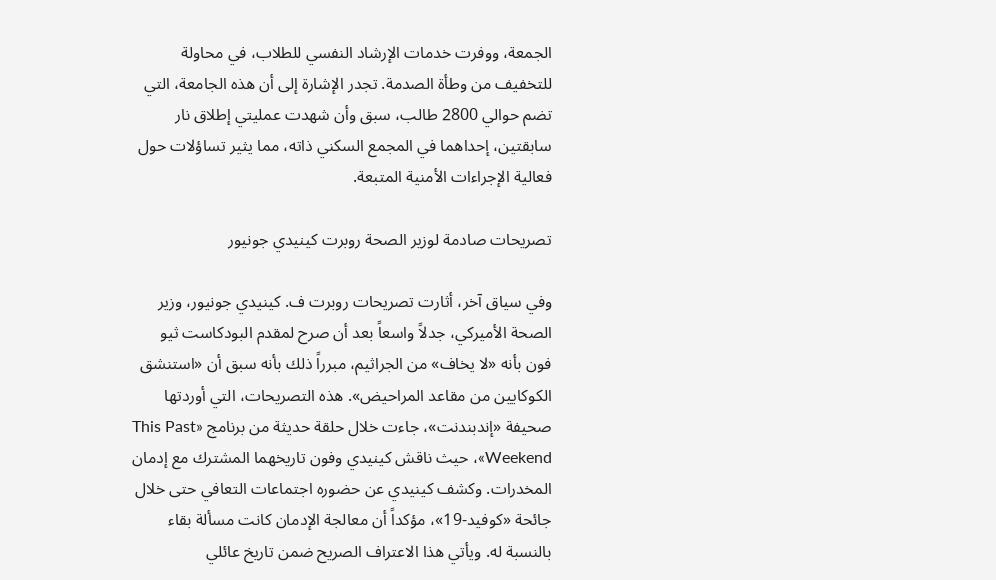الجمعة، ووفرت خدمات الإرشاد النفسي للطلاب، في محاولة للتخفيف من وطأة الصدمة. تجدر الإشارة إلى أن هذه الجامعة، التي تضم حوالي 2800 طالب، سبق وأن شهدت عمليتي إطلاق نار سابقتين، إحداهما في المجمع السكني ذاته، مما يثير تساؤلات حول فعالية الإجراءات الأمنية المتبعة.

تصريحات صادمة لوزير الصحة روبرت كينيدي جونيور

وفي سياق آخر، أثارت تصريحات روبرت ف. كينيدي جونيور، وزير الصحة الأميركي، جدلاً واسعاً بعد أن صرح لمقدم البودكاست ثيو فون بأنه «لا يخاف» من الجراثيم، مبرراً ذلك بأنه سبق أن «استنشق الكوكايين من مقاعد المراحيض». هذه التصريحات، التي أوردتها صحيفة «إندبندنت»، جاءت خلال حلقة حديثة من برنامج «This Past Weekend»، حيث ناقش كينيدي وفون تاريخهما المشترك مع إدمان المخدرات. وكشف كينيدي عن حضوره اجتماعات التعافي حتى خلال جائحة «كوفيد-19»، مؤكداً أن معالجة الإدمان كانت مسألة بقاء بالنسبة له. ويأتي هذا الاعتراف الصريح ضمن تاريخ عائلي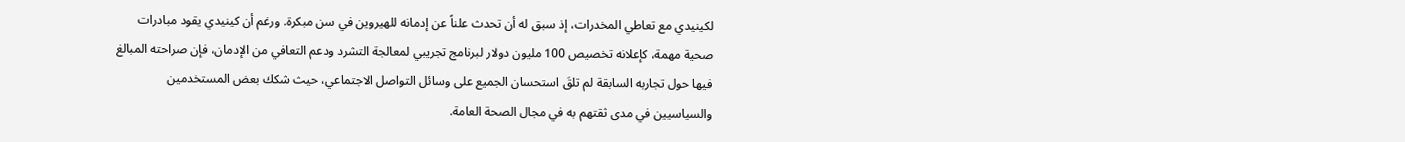لكينيدي مع تعاطي المخدرات، إذ سبق له أن تحدث علناً عن إدمانه للهيروين في سن مبكرة. ورغم أن كينيدي يقود مبادرات صحية مهمة، كإعلانه تخصيص 100 مليون دولار لبرنامج تجريبي لمعالجة التشرد ودعم التعافي من الإدمان، فإن صراحته المبالغ فيها حول تجاربه السابقة لم تلقَ استحسان الجميع على وسائل التواصل الاجتماعي، حيث شكك بعض المستخدمين والسياسيين في مدى ثقتهم به في مجال الصحة العامة.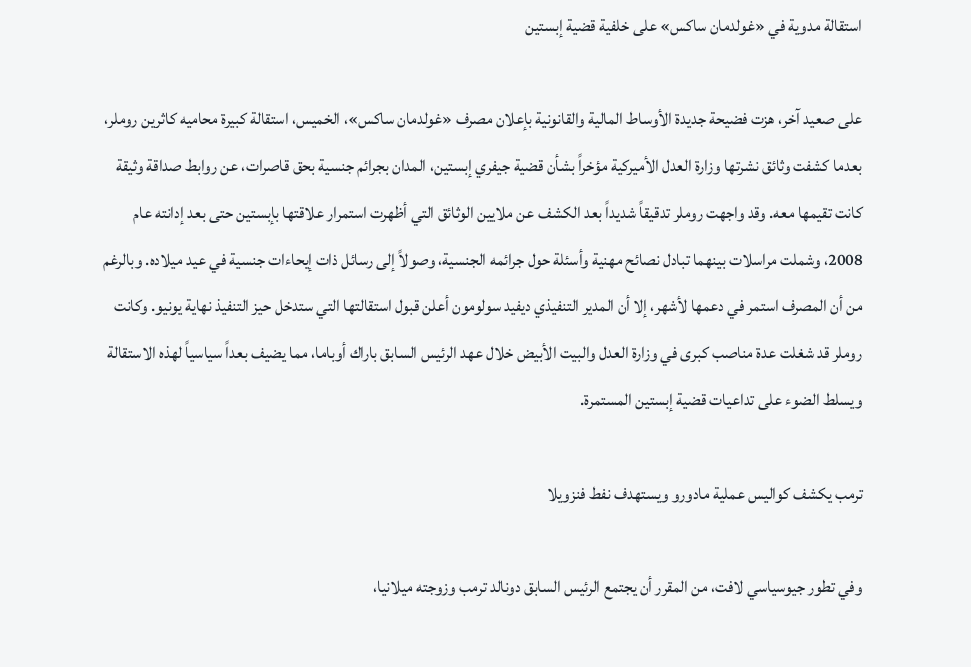استقالة مدوية في «غولدمان ساكس» على خلفية قضية إبستين

على صعيد آخر، هزت فضيحة جديدة الأوساط المالية والقانونية بإعلان مصرف «غولدمان ساكس»، الخميس، استقالة كبيرة محاميه كاثرين روملر، بعدما كشفت وثائق نشرتها وزارة العدل الأميركية مؤخراً بشأن قضية جيفري إبستين، المدان بجرائم جنسية بحق قاصرات، عن روابط صداقة وثيقة كانت تقيمها معه. وقد واجهت روملر تدقيقاً شديداً بعد الكشف عن ملايين الوثائق التي أظهرت استمرار علاقتها بإبستين حتى بعد إدانته عام 2008، وشملت مراسلات بينهما تبادل نصائح مهنية وأسئلة حول جرائمه الجنسية، وصولاً إلى رسائل ذات إيحاءات جنسية في عيد ميلاده. وبالرغم من أن المصرف استمر في دعمها لأشهر، إلا أن المدير التنفيذي ديفيد سولومون أعلن قبول استقالتها التي ستدخل حيز التنفيذ نهاية يونيو. وكانت روملر قد شغلت عدة مناصب كبرى في وزارة العدل والبيت الأبيض خلال عهد الرئيس السابق باراك أوباما، مما يضيف بعداً سياسياً لهذه الاستقالة ويسلط الضوء على تداعيات قضية إبستين المستمرة.

ترمب يكشف كواليس عملية مادورو ويستهدف نفط فنزويلا

وفي تطور جيوسياسي لافت، من المقرر أن يجتمع الرئيس السابق دونالد ترمب وزوجته ميلانيا،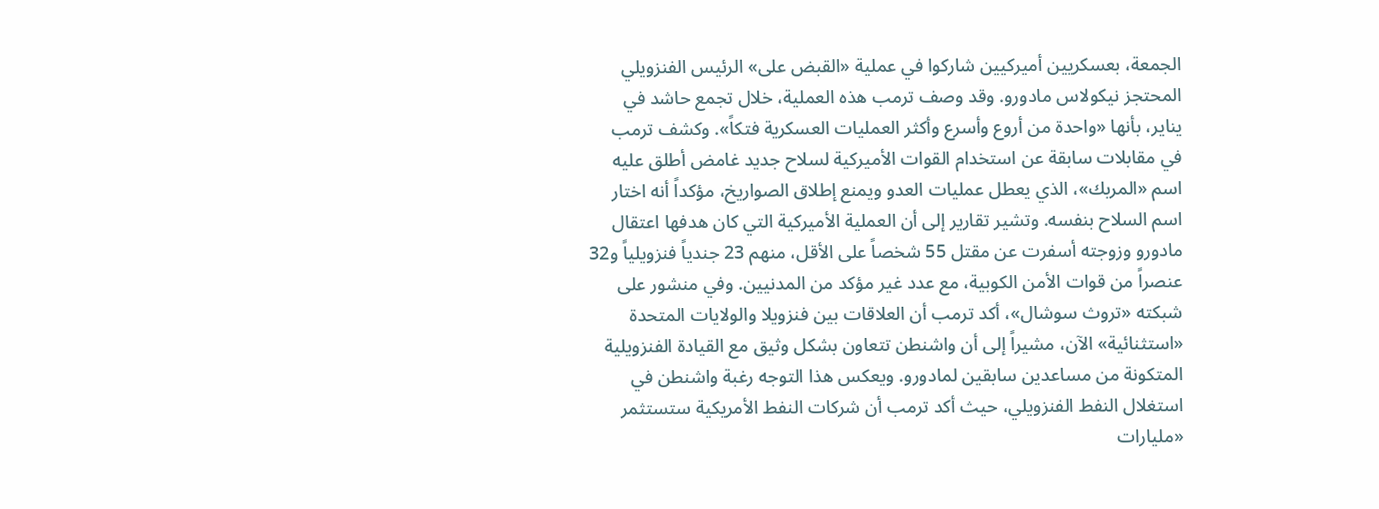الجمعة، بعسكريين أميركيين شاركوا في عملية «القبض على» الرئيس الفنزويلي المحتجز نيكولاس مادورو. وقد وصف ترمب هذه العملية، خلال تجمع حاشد في يناير، بأنها «واحدة من أروع وأسرع وأكثر العمليات العسكرية فتكاً». وكشف ترمب في مقابلات سابقة عن استخدام القوات الأميركية لسلاح جديد غامض أطلق عليه اسم «المربك»، الذي يعطل عمليات العدو ويمنع إطلاق الصواريخ، مؤكداً أنه اختار اسم السلاح بنفسه. وتشير تقارير إلى أن العملية الأميركية التي كان هدفها اعتقال مادورو وزوجته أسفرت عن مقتل 55 شخصاً على الأقل، منهم 23 جندياً فنزويلياً و32 عنصراً من قوات الأمن الكوبية، مع عدد غير مؤكد من المدنيين. وفي منشور على شبكته «تروث سوشال»، أكد ترمب أن العلاقات بين فنزويلا والولايات المتحدة «استثنائية» الآن، مشيراً إلى أن واشنطن تتعاون بشكل وثيق مع القيادة الفنزويلية المتكونة من مساعدين سابقين لمادورو. ويعكس هذا التوجه رغبة واشنطن في استغلال النفط الفنزويلي، حيث أكد ترمب أن شركات النفط الأمريكية ستستثمر «مليارات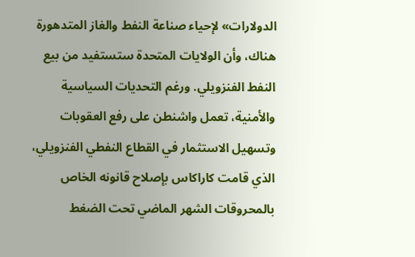الدولارات» لإحياء صناعة النفط والغاز المتدهورة هناك، وأن الولايات المتحدة ستستفيد من بيع النفط الفنزويلي. ورغم التحديات السياسية والأمنية، تعمل واشنطن على رفع العقوبات وتسهيل الاستثمار في القطاع النفطي الفنزويلي، الذي قامت كاراكاس بإصلاح قانونه الخاص بالمحروقات الشهر الماضي تحت الضغط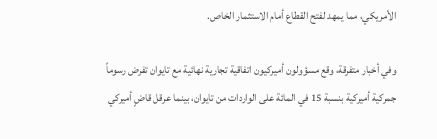الأمريكي، مما يمهد لفتح القطاع أمام الاستثمار الخاص.

وفي أخبار متفرقة، وقع مسؤولون أميركيون اتفاقية تجارية نهائية مع تايوان تفرض رسوماً جمركية أميركية بنسبة 15 في المائة على الواردات من تايوان، بينما عرقل قاضٍ أميركي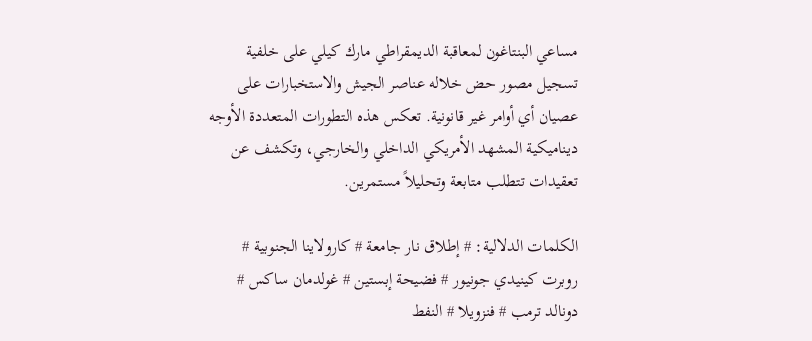مساعي البنتاغون لمعاقبة الديمقراطي مارك كيلي على خلفية تسجيل مصور حض خلاله عناصر الجيش والاستخبارات على عصيان أي أوامر غير قانونية. تعكس هذه التطورات المتعددة الأوجه ديناميكية المشهد الأمريكي الداخلي والخارجي، وتكشف عن تعقيدات تتطلب متابعة وتحليلاً مستمرين.

الكلمات الدلالية: # إطلاق نار جامعة # كارولاينا الجنوبية # روبرت كينيدي جونيور # فضيحة إبستين # غولدمان ساكس # دونالد ترمب # فنزويلا # النفط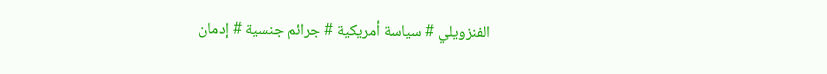الفنزويلي # سياسة أمريكية # جرائم جنسية # إدمان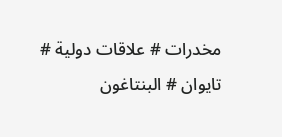مخدرات # علاقات دولية # تايوان # البنتاغون